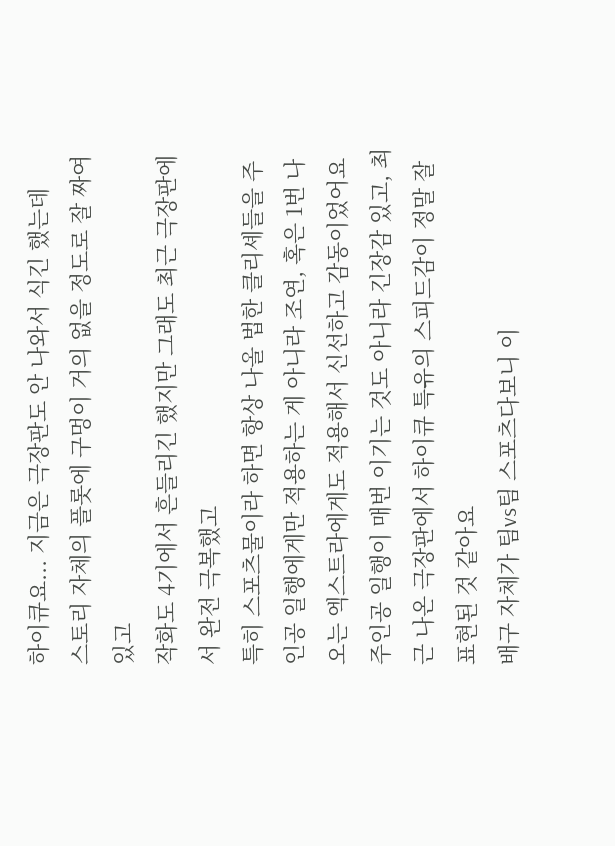하이큐요... 지금은 극장판도 안 나와서 식긴 했는데
스토리 자체의 플롯에 구멍이 거의 없을 정도로 잘 짜여 있고
작화도 4기에서 흔들리긴 했지만 그래도 최근 극장판에서 완전 극복했고
특히 스포츠물이라 하면 항상 나올 법한 클리셰들을 주인공 일행에게만 적용하는 게 아니라 조연, 혹은 1번 나오는 엑스트라에게도 적용해서 신선하고 감동이었어요
주인공 일행이 매번 이기는 것도 아니라 긴장감 있고, 최근 나온 극장판에서 하이큐 특유의 스피드감이 정말 잘 표현된 것 같아요
배구 자체가 팀vs팀 스포츠다보니 이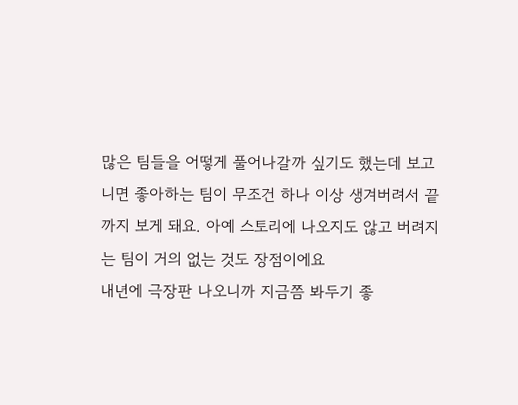많은 팀들을 어떻게 풀어나갈까 싶기도 했는데 보고 니면 좋아하는 팀이 무조건 하나 이상 생겨버려서 끝까지 보게 돼요. 아예 스토리에 나오지도 않고 버려지는 팀이 거의 없는 것도 장점이에요
내년에 극장판 나오니까 지금쯤 봐두기 좋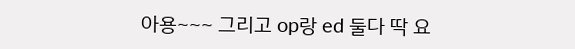아용~~~ 그리고 op랑 ed 둘다 딱 요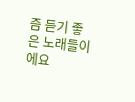즘 듣기 좋은 노래들이에요